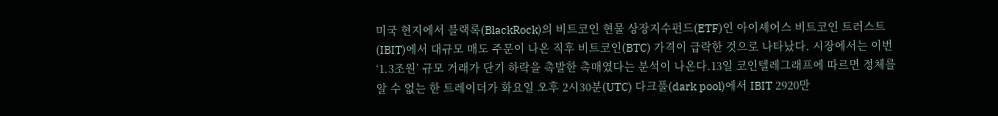미국 현지에서 블랙록(BlackRock)의 비트코인 현물 상장지수펀드(ETF)인 아이셰어스 비트코인 트러스트(IBIT)에서 대규모 매도 주문이 나온 직후 비트코인(BTC) 가격이 급락한 것으로 나타났다. 시장에서는 이번 ‘1.3조원’ 규모 거래가 단기 하락을 촉발한 촉매였다는 분석이 나온다.13일 코인텔레그래프에 따르면 정체를 알 수 없는 한 트레이더가 화요일 오후 2시30분(UTC) 다크풀(dark pool)에서 IBIT 2920만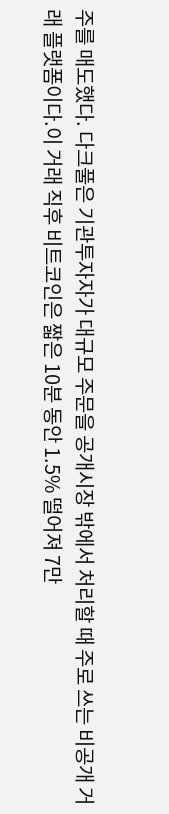주를 매도했다. 다크풀은 기관투자자가 대규모 주문을 공개시장 밖에서 처리할 때 주로 쓰는 비공개 거래 플랫폼이다.이 거래 직후 비트코인은 짧은 10분 동안 1.5% 떨어져 7만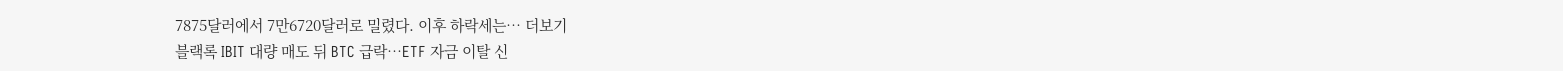7875달러에서 7만6720달러로 밀렸다. 이후 하락세는… 더보기
블랙록 IBIT 대량 매도 뒤 BTC 급락…ETF 자금 이탈 신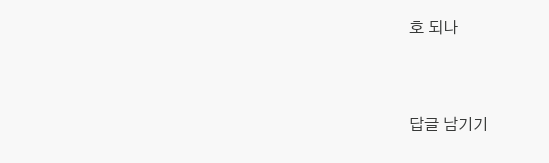호 되나


답글 남기기